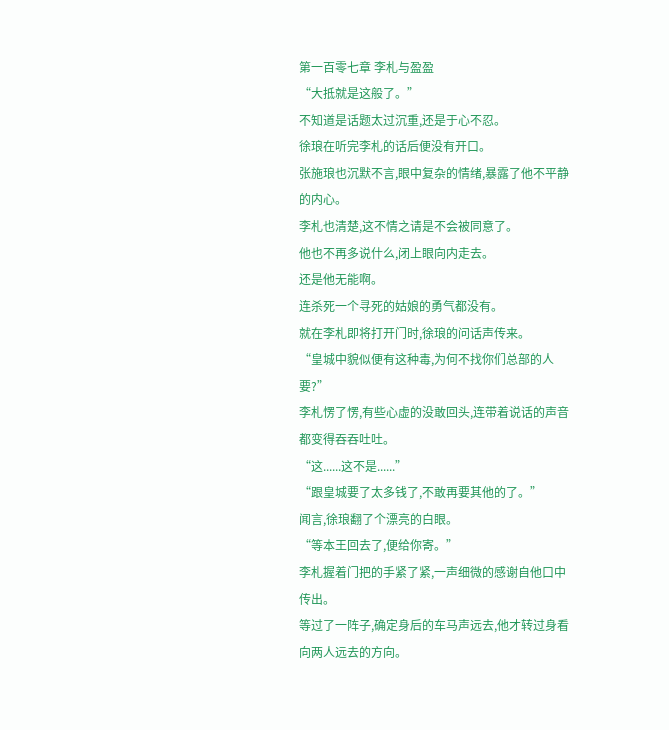第一百零七章 李札与盈盈
“大抵就是这般了。”
不知道是话题太过沉重,还是于心不忍。
徐琅在听完李札的话后便没有开口。
张施琅也沉默不言,眼中复杂的情绪,暴露了他不平静的内心。
李札也清楚,这不情之请是不会被同意了。
他也不再多说什么,闭上眼向内走去。
还是他无能啊。
连杀死一个寻死的姑娘的勇气都没有。
就在李札即将打开门时,徐琅的问话声传来。
“皇城中貌似便有这种毒,为何不找你们总部的人要?”
李札愣了愣,有些心虚的没敢回头,连带着说话的声音都变得吞吞吐吐。
“这......这不是......”
“跟皇城要了太多钱了,不敢再要其他的了。”
闻言,徐琅翻了个漂亮的白眼。
“等本王回去了,便给你寄。”
李札握着门把的手紧了紧,一声细微的感谢自他口中传出。
等过了一阵子,确定身后的车马声远去,他才转过身看向两人远去的方向。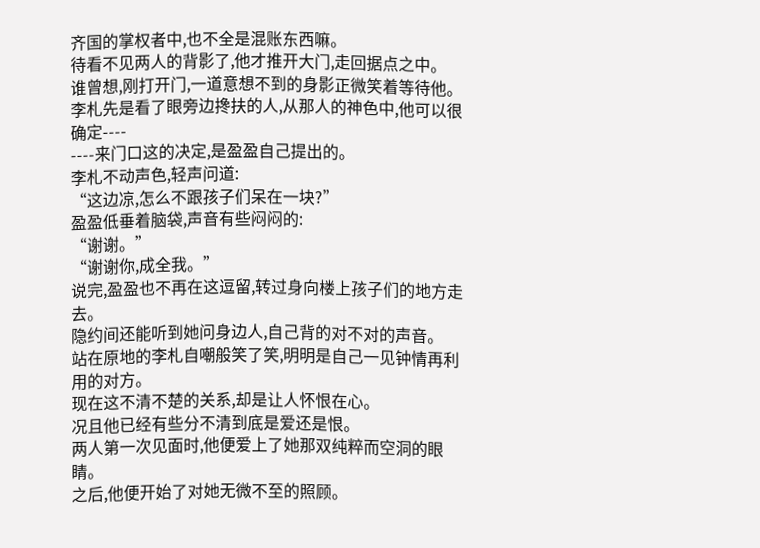齐国的掌权者中,也不全是混账东西嘛。
待看不见两人的背影了,他才推开大门,走回据点之中。
谁曾想,刚打开门,一道意想不到的身影正微笑着等待他。
李札先是看了眼旁边搀扶的人,从那人的神色中,他可以很确定----
----来门口这的决定,是盈盈自己提出的。
李札不动声色,轻声问道:
“这边凉,怎么不跟孩子们呆在一块?”
盈盈低垂着脑袋,声音有些闷闷的:
“谢谢。”
“谢谢你,成全我。”
说完,盈盈也不再在这逗留,转过身向楼上孩子们的地方走去。
隐约间还能听到她问身边人,自己背的对不对的声音。
站在原地的李札自嘲般笑了笑,明明是自己一见钟情再利用的对方。
现在这不清不楚的关系,却是让人怀恨在心。
况且他已经有些分不清到底是爱还是恨。
两人第一次见面时,他便爱上了她那双纯粹而空洞的眼睛。
之后,他便开始了对她无微不至的照顾。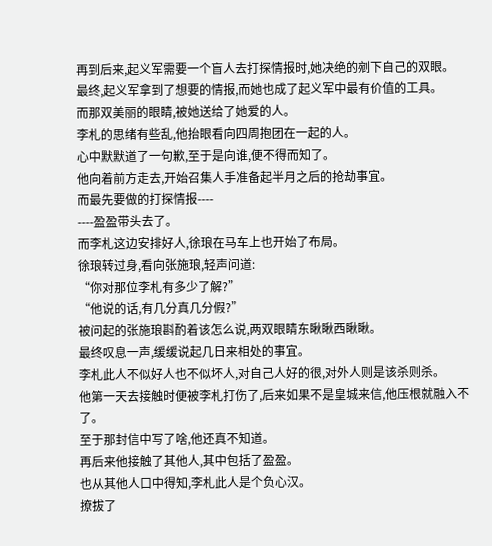再到后来,起义军需要一个盲人去打探情报时,她决绝的剜下自己的双眼。
最终,起义军拿到了想要的情报,而她也成了起义军中最有价值的工具。
而那双美丽的眼睛,被她送给了她爱的人。
李札的思绪有些乱,他抬眼看向四周抱团在一起的人。
心中默默道了一句歉,至于是向谁,便不得而知了。
他向着前方走去,开始召集人手准备起半月之后的抢劫事宜。
而最先要做的打探情报----
----盈盈带头去了。
而李札这边安排好人,徐琅在马车上也开始了布局。
徐琅转过身,看向张施琅,轻声问道:
“你对那位李札有多少了解?”
“他说的话,有几分真几分假?”
被问起的张施琅斟酌着该怎么说,两双眼睛东瞅瞅西瞅瞅。
最终叹息一声,缓缓说起几日来相处的事宜。
李札此人不似好人也不似坏人,对自己人好的很,对外人则是该杀则杀。
他第一天去接触时便被李札打伤了,后来如果不是皇城来信,他压根就融入不了。
至于那封信中写了啥,他还真不知道。
再后来他接触了其他人,其中包括了盈盈。
也从其他人口中得知,李札此人是个负心汉。
撩拔了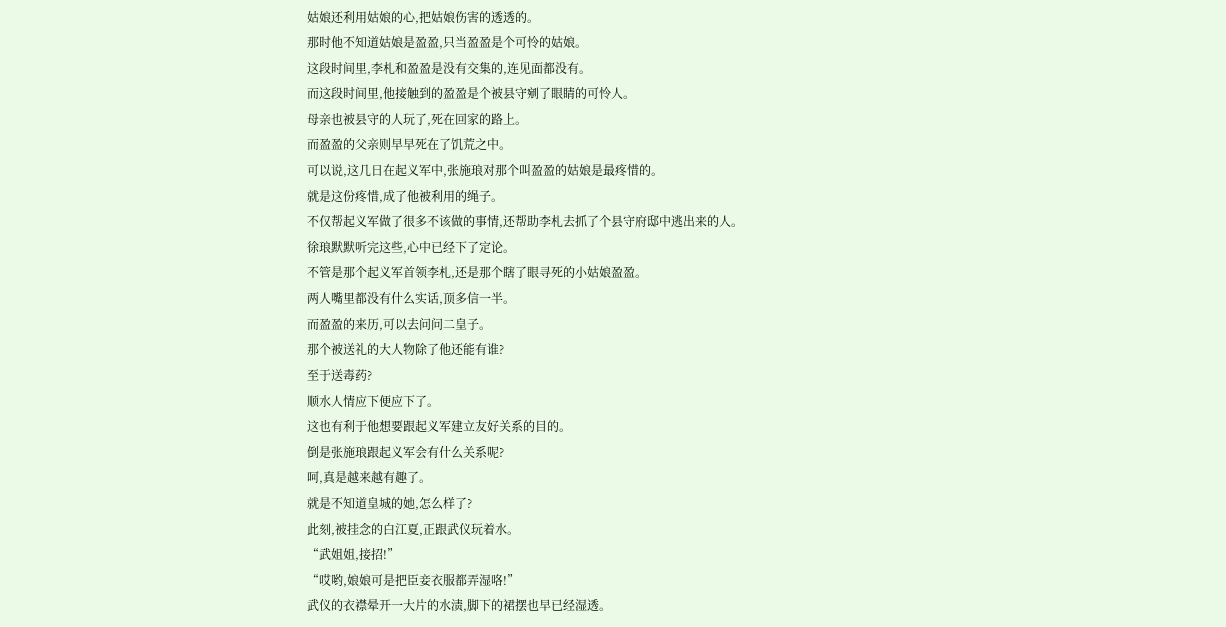姑娘还利用姑娘的心,把姑娘伤害的透透的。
那时他不知道姑娘是盈盈,只当盈盈是个可怜的姑娘。
这段时间里,李札和盈盈是没有交集的,连见面都没有。
而这段时间里,他接触到的盈盈是个被县守剜了眼睛的可怜人。
母亲也被县守的人玩了,死在回家的路上。
而盈盈的父亲则早早死在了饥荒之中。
可以说,这几日在起义军中,张施琅对那个叫盈盈的姑娘是最疼惜的。
就是这份疼惜,成了他被利用的绳子。
不仅帮起义军做了很多不该做的事情,还帮助李札去抓了个县守府邸中逃出来的人。
徐琅默默听完这些,心中已经下了定论。
不管是那个起义军首领李札,还是那个瞎了眼寻死的小姑娘盈盈。
两人嘴里都没有什么实话,顶多信一半。
而盈盈的来历,可以去问问二皇子。
那个被送礼的大人物除了他还能有谁?
至于送毒药?
顺水人情应下便应下了。
这也有利于他想要跟起义军建立友好关系的目的。
倒是张施琅跟起义军会有什么关系呢?
呵,真是越来越有趣了。
就是不知道皇城的她,怎么样了?
此刻,被挂念的白江夏,正跟武仪玩着水。
“武姐姐,接招!”
“哎哟,娘娘可是把臣妾衣服都弄湿咯!”
武仪的衣襟晕开一大片的水渍,脚下的裙摆也早已经湿透。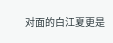对面的白江夏更是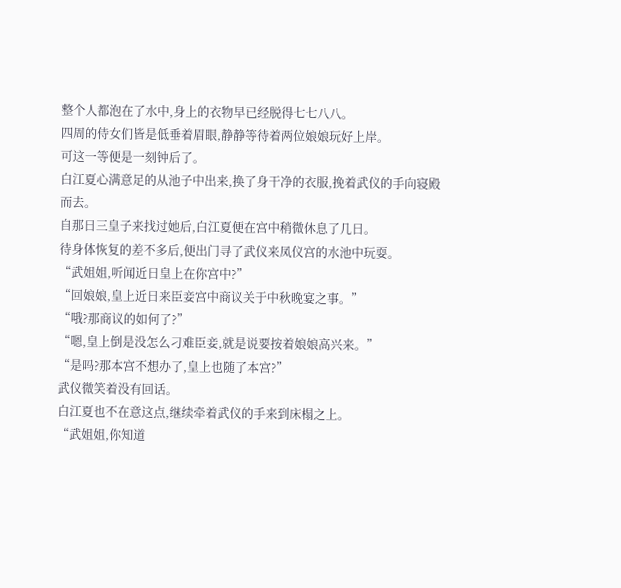整个人都泡在了水中,身上的衣物早已经脱得七七八八。
四周的侍女们皆是低垂着眉眼,静静等待着两位娘娘玩好上岸。
可这一等便是一刻钟后了。
白江夏心满意足的从池子中出来,换了身干净的衣服,挽着武仪的手向寝殿而去。
自那日三皇子来找过她后,白江夏便在宫中稍微休息了几日。
待身体恢复的差不多后,便出门寻了武仪来凤仪宫的水池中玩耍。
“武姐姐,听闻近日皇上在你宫中?”
“回娘娘,皇上近日来臣妾宫中商议关于中秋晚宴之事。”
“哦?那商议的如何了?”
“嗯,皇上倒是没怎么刁难臣妾,就是说要按着娘娘高兴来。”
“是吗?那本宫不想办了,皇上也随了本宫?”
武仪微笑着没有回话。
白江夏也不在意这点,继续牵着武仪的手来到床榻之上。
“武姐姐,你知道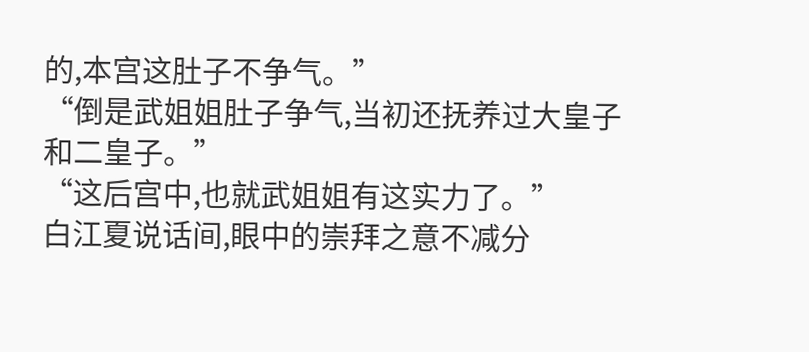的,本宫这肚子不争气。”
“倒是武姐姐肚子争气,当初还抚养过大皇子和二皇子。”
“这后宫中,也就武姐姐有这实力了。”
白江夏说话间,眼中的崇拜之意不减分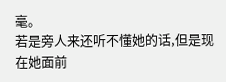毫。
若是旁人来还听不懂她的话,但是现在她面前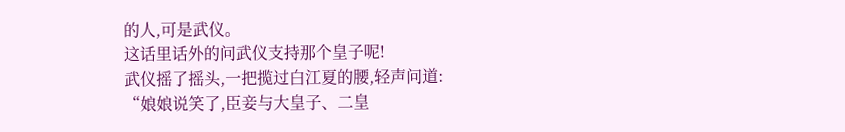的人,可是武仪。
这话里话外的问武仪支持那个皇子呢!
武仪摇了摇头,一把揽过白江夏的腰,轻声问道:
“娘娘说笑了,臣妾与大皇子、二皇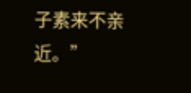子素来不亲近。”